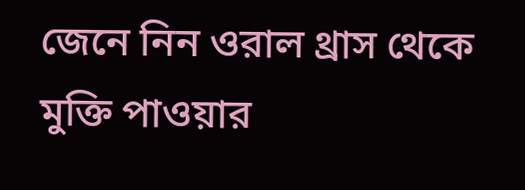জেনে নিন ওরাল থ্রাস থেকে মুক্তি পাওয়ার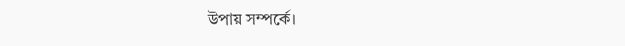উপায় সম্পর্কে।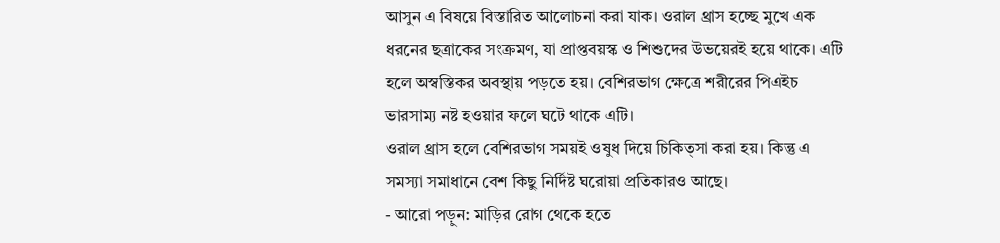আসুন এ বিষয়ে বিস্তারিত আলোচনা করা যাক। ওরাল থ্রাস হচ্ছে মুখে এক ধরনের ছত্রাকের সংক্রমণ, যা প্রাপ্তবয়স্ক ও শিশুদের উভয়েরই হয়ে থাকে। এটি হলে অস্বস্তিকর অবস্থায় পড়তে হয়। বেশিরভাগ ক্ষেত্রে শরীরের পিএইচ ভারসাম্য নষ্ট হওয়ার ফলে ঘটে থাকে এটি।
ওরাল থ্রাস হলে বেশিরভাগ সময়ই ওষুধ দিয়ে চিকিত্সা করা হয়। কিন্তু এ সমস্যা সমাধানে বেশ কিছু নির্দিষ্ট ঘরোয়া প্রতিকারও আছে।
- আরো পড়ুন: মাড়ির রোগ থেকে হতে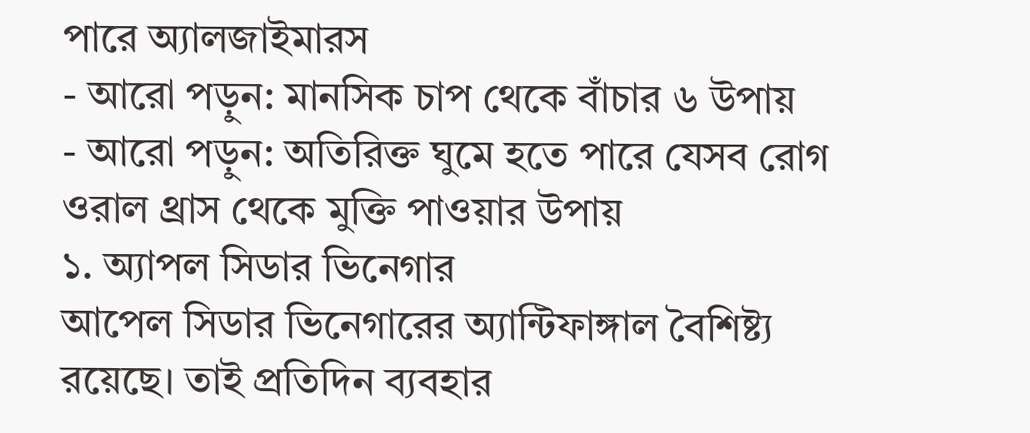পারে অ্যালজাইমারস
- আরো পড়ুন: মানসিক চাপ থেকে বাঁচার ৬ উপায়
- আরো পড়ুন: অতিরিক্ত ঘুমে হতে পারে যেসব রোগ
ওরাল থ্রাস থেকে মুক্তি পাওয়ার উপায়
১. অ্যাপল সিডার ভিনেগার
আপেল সিডার ভিনেগারের অ্যান্টিফাঙ্গাল বৈশিষ্ট্য রয়েছে। তাই প্রতিদিন ব্যবহার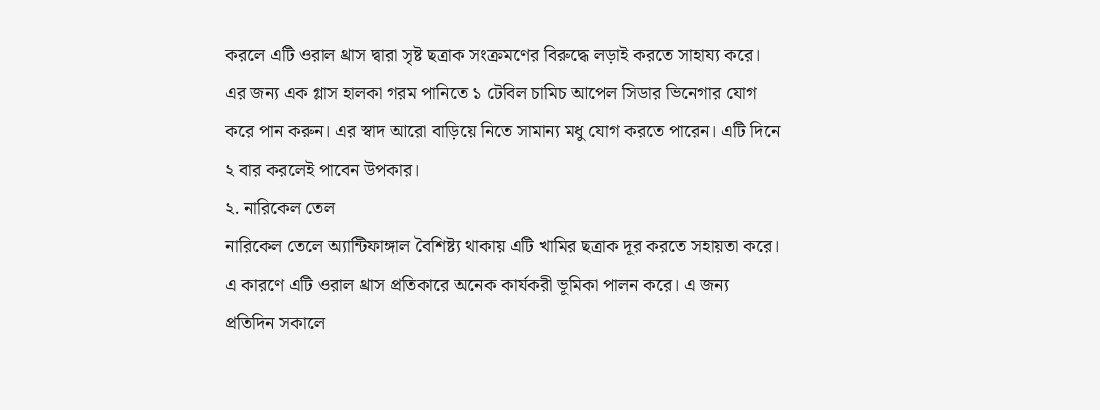করলে এটি ওরাল থ্রাস দ্বারা সৃষ্ট ছত্রাক সংক্রমণের বিরুদ্ধে লড়াই করতে সাহায্য করে। এর জন্য এক গ্লাস হালকা গরম পানিতে ১ টেবিল চামিচ আপেল সিডার ভিনেগার যোগ করে পান করুন। এর স্বাদ আরো বাড়িয়ে নিতে সামান্য মধু যোগ করতে পারেন। এটি দিনে ২ বার করলেই পাবেন উপকার।
২. নারিকেল তেল
নারিকেল তেলে অ্যান্টিফাঙ্গাল বৈশিষ্ট্য থাকায় এটি খামির ছত্রাক দূর করতে সহায়তা করে। এ কারণে এটি ওরাল থ্রাস প্রতিকারে অনেক কার্যকরী ভূমিকা পালন করে। এ জন্য প্রতিদিন সকালে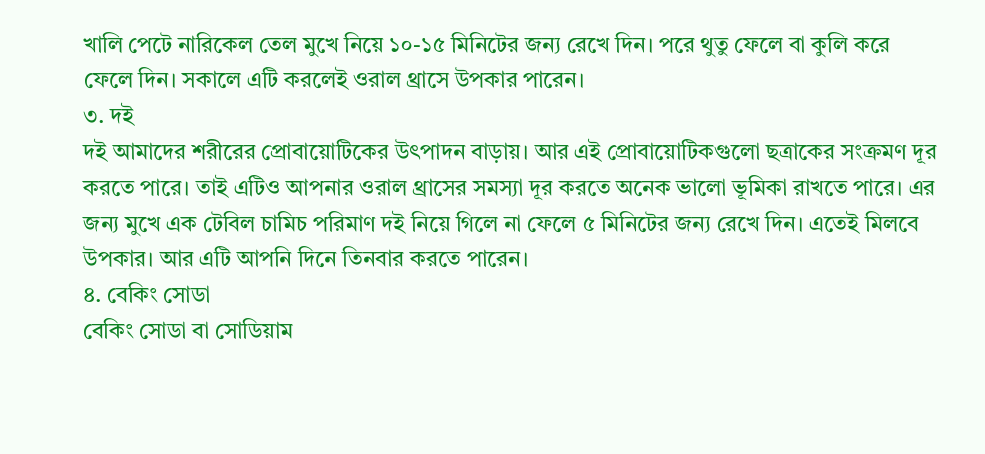খালি পেটে নারিকেল তেল মুখে নিয়ে ১০-১৫ মিনিটের জন্য রেখে দিন। পরে থুতু ফেলে বা কুলি করে ফেলে দিন। সকালে এটি করলেই ওরাল থ্রাসে উপকার পারেন।
৩. দই
দই আমাদের শরীরের প্রোবায়োটিকের উৎপাদন বাড়ায়। আর এই প্রোবায়োটিকগুলো ছত্রাকের সংক্রমণ দূর করতে পারে। তাই এটিও আপনার ওরাল থ্রাসের সমস্যা দূর করতে অনেক ভালো ভূমিকা রাখতে পারে। এর জন্য মুখে এক টেবিল চামিচ পরিমাণ দই নিয়ে গিলে না ফেলে ৫ মিনিটের জন্য রেখে দিন। এতেই মিলবে উপকার। আর এটি আপনি দিনে তিনবার করতে পারেন।
৪. বেকিং সোডা
বেকিং সোডা বা সোডিয়াম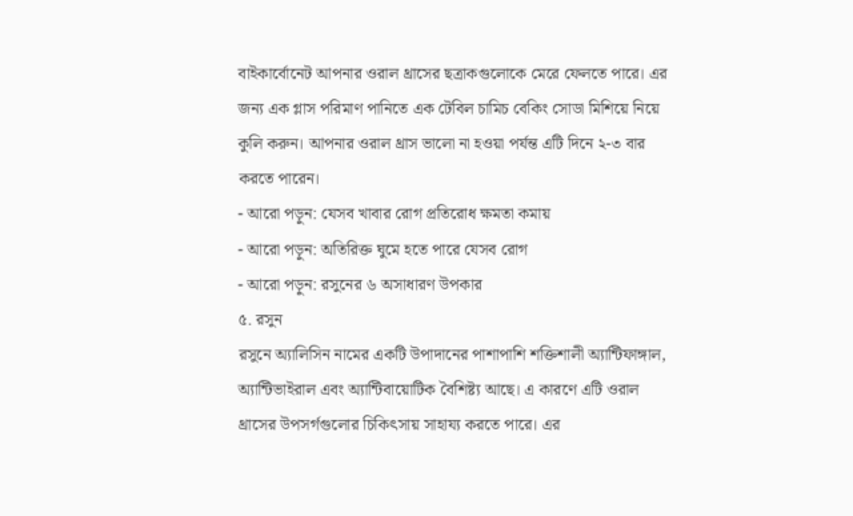বাইকার্বোনেট আপনার ওরাল থ্রাসের ছত্রাকগুলোকে মেরে ফেলতে পারে। এর জন্য এক গ্লাস পরিমাণ পানিতে এক টেবিল চামিচ বেকিং সোডা মিশিয়ে নিয়ে কুলি করুন। আপনার ওরাল থ্রাস ভালো না হওয়া পর্যন্ত এটি দিনে ২-৩ বার করতে পারেন।
- আরো পড়ুন: যেসব খাবার রোগ প্রতিরোধ ক্ষমতা কমায়
- আরো পড়ুন: অতিরিক্ত ঘুমে হতে পারে যেসব রোগ
- আরো পড়ুন: রসুনের ৬ অসাধারণ উপকার
৫. রসুন
রসুনে অ্যালিসিন নামের একটি উপাদানের পাশাপাশি শক্তিশালী অ্যান্টিফাঙ্গাল, অ্যান্টিভাইরাল এবং অ্যান্টিবায়োটিক বৈশিষ্ট্য আছে। এ কারণে এটি ওরাল থ্রাসের উপসর্গগুলোর চিকিৎসায় সাহায্য করতে পারে। এর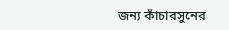জন্য কাঁচারসুনের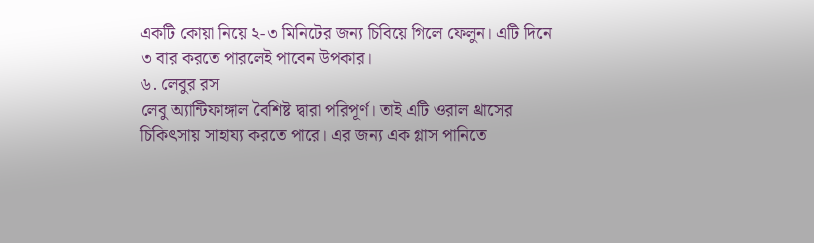একটি কোয়া নিয়ে ২-৩ মিনিটের জন্য চিবিয়ে গিলে ফেলুন। এটি দিনে ৩ বার করতে পারলেই পাবেন উপকার।
৬. লেবুর রস
লেবু অ্যান্টিফাঙ্গাল বৈশিষ্ট দ্বারা পরিপূর্ণ। তাই এটি ওরাল থ্রাসের চিকিৎসায় সাহায্য করতে পারে। এর জন্য এক গ্লাস পানিতে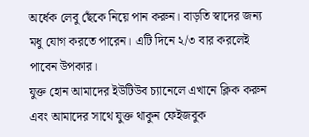অর্ধেক লেবু ছেঁকে নিয়ে পান করুন। বাড়তি স্বাদের জন্য মধু যোগ করতে পারেন। এটি দিনে ২/৩ বার করলেই পাবেন উপকার।
যুক্ত হোন আমাদের ইউটিউব চ্যানেলে এখানে ক্লিক করুন এবং আমাদের সাথে যুক্ত থাকুন ফেইজবুক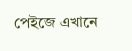পেইজে এখানে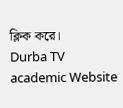ক্লিক করে।
Durba TV academic Website